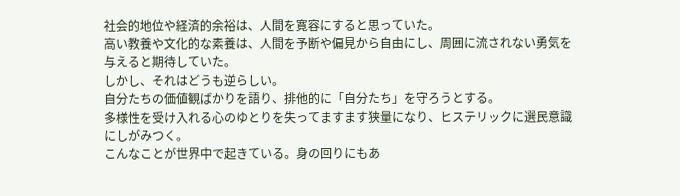社会的地位や経済的余裕は、人間を寛容にすると思っていた。
高い教養や文化的な素養は、人間を予断や偏見から自由にし、周囲に流されない勇気を与えると期待していた。
しかし、それはどうも逆らしい。
自分たちの価値観ばかりを語り、排他的に「自分たち」を守ろうとする。
多様性を受け入れる心のゆとりを失ってますます狭量になり、ヒステリックに選民意識にしがみつく。
こんなことが世界中で起きている。身の回りにもあ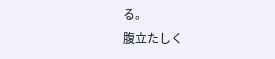る。
腹立たしく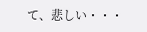て、悲しい・・・